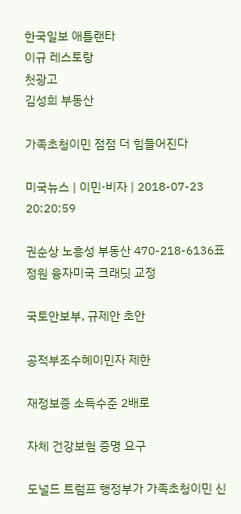한국일보 애틀랜타
이규 레스토랑
첫광고
김성희 부동산

가족초청이민 점점 더 힘들어진다

미국뉴스 | 이민·비자 | 2018-07-23 20:20:59

권순상 노흥성 부동산 470-218-6136표정원 융자미국 크래딧 교정

국토안보부, 규제안 초안

공적부조수혜이민자 제한

재정보증 소득수준 2배로

자체 건강보험 증명 요구

도널드 트럼프 행정부가 가족초청이민 신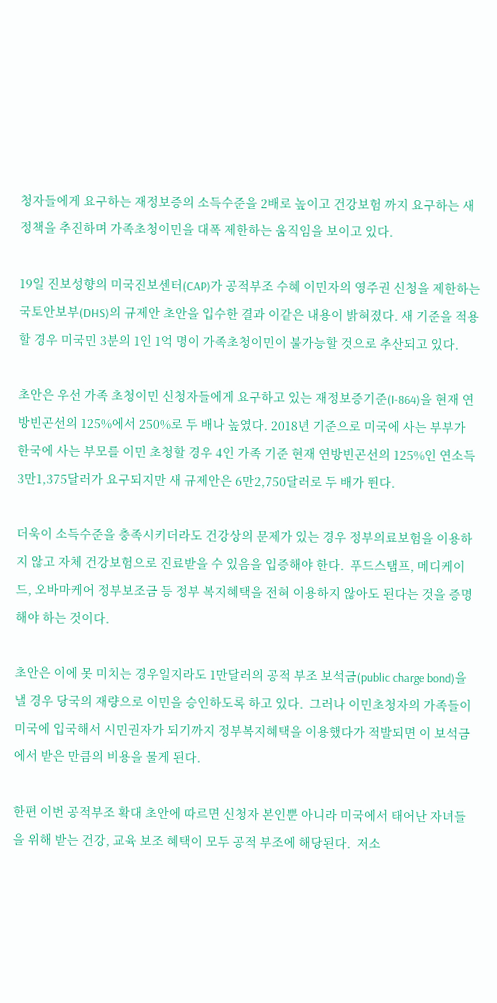청자들에게 요구하는 재정보증의 소득수준을 2배로 높이고 건강보험 까지 요구하는 새 정책을 추진하며 가족초청이민을 대폭 제한하는 움직임을 보이고 있다.

19일 진보성향의 미국진보센터(CAP)가 공적부조 수혜 이민자의 영주권 신청을 제한하는 국토안보부(DHS)의 규제안 초안을 입수한 결과 이같은 내용이 밝혀졌다. 새 기준을 적용할 경우 미국민 3분의 1인 1억 명이 가족초청이민이 불가능할 것으로 추산되고 있다.

초안은 우선 가족 초청이민 신청자들에게 요구하고 있는 재정보증기준(I-864)을 현재 연방빈곤선의 125%에서 250%로 두 배나 높였다. 2018년 기준으로 미국에 사는 부부가 한국에 사는 부모를 이민 초청할 경우 4인 가족 기준 현재 연방빈곤선의 125%인 연소득 3만1,375달러가 요구되지만 새 규제안은 6만2,750달러로 두 배가 뛴다.

더욱이 소득수준을 충족시키더라도 건강상의 문제가 있는 경우 정부의료보험을 이용하지 않고 자체 건강보험으로 진료받을 수 있음을 입증해야 한다.  푸드스탬프, 메디케이드, 오바마케어 정부보조금 등 정부 복지혜택을 전혀 이용하지 않아도 된다는 것을 증명해야 하는 것이다.

초안은 이에 못 미치는 경우일지라도 1만달러의 공적 부조 보석금(public charge bond)을 낼 경우 당국의 재량으로 이민을 승인하도록 하고 있다.  그러나 이민초청자의 가족들이 미국에 입국해서 시민권자가 되기까지 정부복지혜택을 이용했다가 적발되면 이 보석금에서 받은 만큼의 비용을 물게 된다.

한편 이번 공적부조 확대 초안에 따르면 신청자 본인뿐 아니라 미국에서 태어난 자녀들을 위해 받는 건강, 교육 보조 혜택이 모두 공적 부조에 해당된다.  저소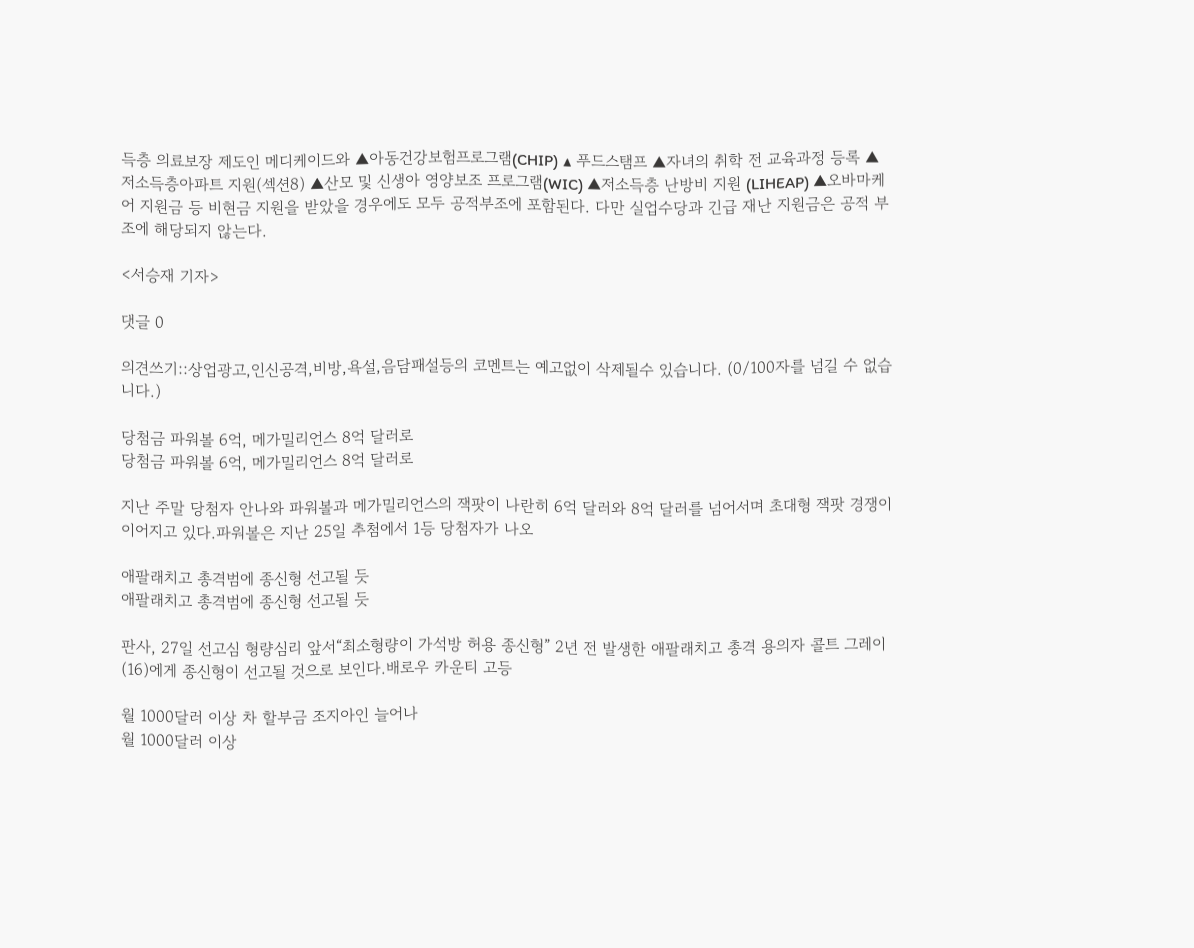득층 의료보장 제도인 메디케이드와 ▲아동건강보험프로그램(CHIP) ▲ 푸드스탬프 ▲자녀의 취학 전 교육과정 등록 ▲저소득층아파트 지원(섹션8) ▲산모 및 신생아 영양보조 프로그램(WIC) ▲저소득층 난방비 지원 (LIHEAP) ▲오바마케어 지원금 등 비현금 지원을 받았을 경우에도 모두 공적부조에 포함된다. 다만 실업수당과 긴급 재난 지원금은 공적 부조에 해당되지 않는다.

<서승재 기자>

댓글 0

의견쓰기::상업광고,인신공격,비방,욕설,음담패설등의 코멘트는 예고없이 삭제될수 있습니다. (0/100자를 넘길 수 없습니다.)

당첨금 파워볼 6억, 메가밀리언스 8억 달러로
당첨금 파워볼 6억, 메가밀리언스 8억 달러로

지난 주말 당첨자 안나와 파워볼과 메가밀리언스의 잭팟이 나란히 6억 달러와 8억 달러를 넘어서며 초대형 잭팟 경쟁이 이어지고 있다.파워볼은 지난 25일 추첨에서 1등 당첨자가 나오

애팔래치고 총격범에 종신형 선고될 듯
애팔래치고 총격범에 종신형 선고될 듯

판사, 27일 선고심 형량심리 앞서“최소형량이 가석방 허용 종신형” 2년 전 발생한 애팔래치고 총격 용의자 콜트 그레이(16)에게 종신형이 선고될 것으로 보인다.배로우 카운티 고등

월 1000달러 이상 차 할부금 조지아인 늘어나
월 1000달러 이상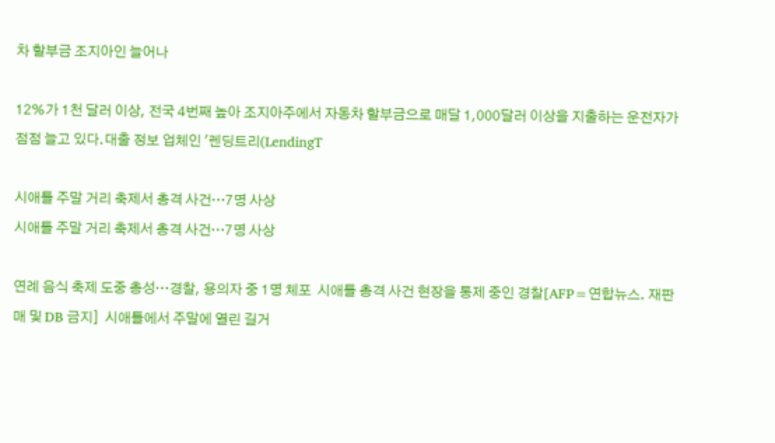차 할부금 조지아인 늘어나

12%가 1천 달러 이상, 전국 4번째 높아 조지아주에서 자동차 할부금으로 매달 1,000달러 이상을 지출하는 운전자가 점점 늘고 있다.대출 정보 업체인 '렌딩트리(LendingT

시애틀 주말 거리 축제서 총격 사건…7명 사상
시애틀 주말 거리 축제서 총격 사건…7명 사상

연례 음식 축제 도중 총성…경찰, 용의자 중 1명 체포  시애틀 총격 사건 현장을 통제 중인 경찰[AFP=연합뉴스. 재판매 및 DB 금지]  시애틀에서 주말에 열린 길거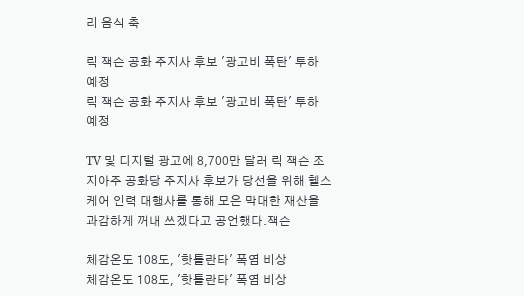리 음식 축

릭 잭슨 공화 주지사 후보 '광고비 폭탄' 투하 예정
릭 잭슨 공화 주지사 후보 '광고비 폭탄' 투하 예정

TV 및 디지털 광고에 8,700만 달러 릭 잭슨 조지아주 공화당 주지사 후보가 당선을 위해 헬스케어 인력 대행사를 통해 모은 막대한 재산을 과감하게 꺼내 쓰겠다고 공언했다.잭슨

체감온도 108도, '핫틀란타' 폭염 비상
체감온도 108도, '핫틀란타' 폭염 비상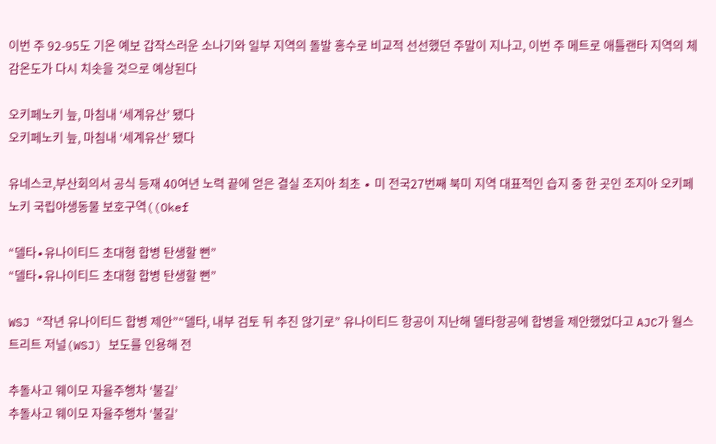이번 주 92-95도 기온 예보 갑작스러운 소나기와 일부 지역의 돌발 홍수로 비교적 선선했던 주말이 지나고, 이번 주 메트로 애틀랜타 지역의 체감온도가 다시 치솟을 것으로 예상된다

오키페노키 늪, 마침내 ‘세계유산’ 됐다
오키페노키 늪, 마침내 ‘세계유산’ 됐다

유네스코,부산회의서 공식 등재 40여년 노력 끝에 얻은 결실 조지아 최초 ∙ 미 전국27번째 북미 지역 대표적인 습지 중 한 곳인 조지아 오키페노키 국립야생동물 보호구역((Okef

“델타∙유나이티드 초대형 합병 탄생할 뻔”
“델타∙유나이티드 초대형 합병 탄생할 뻔”

WSJ “작년 유나이티드 합병 제안”“델타, 내부 검토 뒤 추진 않기로” 유나이티드 항공이 지난해 델타항공에 합병을 제안했었다고 AJC가 월스트리트 저널(WSJ) 보도를 인용해 전

추돌사고 웨이모 자율주행차 ‘불길’
추돌사고 웨이모 자율주행차 ‘불길’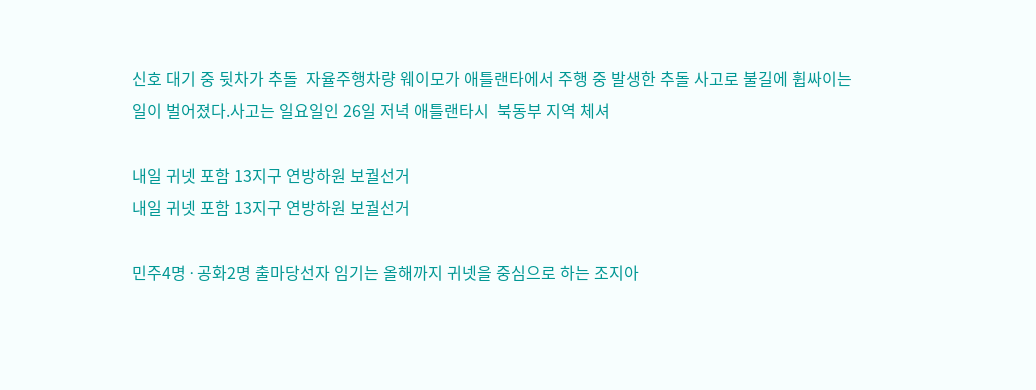신호 대기 중 뒷차가 추돌  자율주행차량 웨이모가 애틀랜타에서 주행 중 발생한 추돌 사고로 불길에 휩싸이는 일이 벌어졌다.사고는 일요일인 26일 저녁 애틀랜타시  북동부 지역 체셔

내일 귀넷 포함 13지구 연방하원 보궐선거
내일 귀넷 포함 13지구 연방하원 보궐선거

민주4명 ∙ 공화2명 출마당선자 임기는 올해까지 귀넷을 중심으로 하는 조지아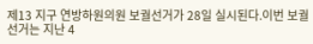제13 지구 연방하원의원 보궐선거가 28일 실시된다.이번 보궐선거는 지난 4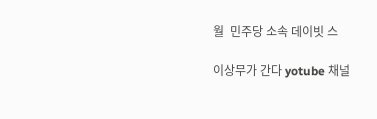월  민주당 소속 데이빗 스

이상무가 간다 yotube 채널